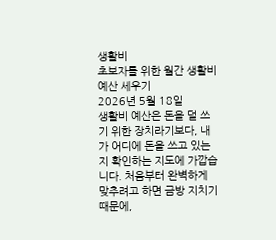생활비
초보자를 위한 월간 생활비 예산 세우기
2026년 5월 18일
생활비 예산은 돈을 덜 쓰기 위한 장치라기보다, 내가 어디에 돈을 쓰고 있는지 확인하는 지도에 가깝습니다. 처음부터 완벽하게 맞추려고 하면 금방 지치기 때문에,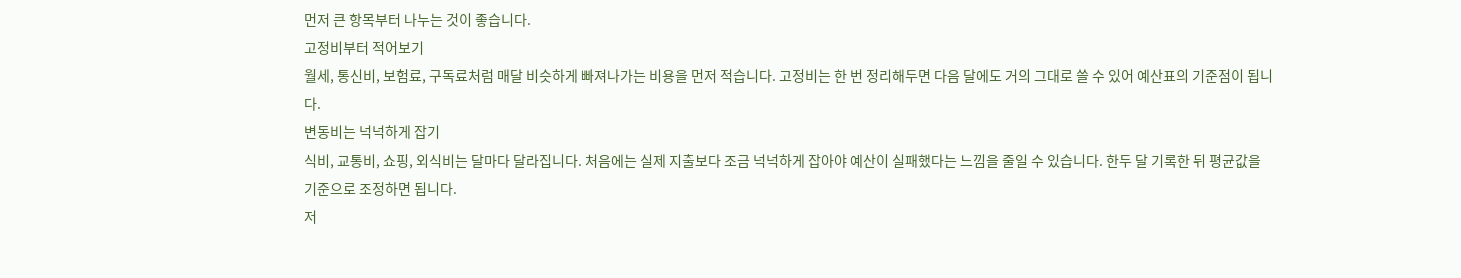먼저 큰 항목부터 나누는 것이 좋습니다.
고정비부터 적어보기
월세, 통신비, 보험료, 구독료처럼 매달 비슷하게 빠져나가는 비용을 먼저 적습니다. 고정비는 한 번 정리해두면 다음 달에도 거의 그대로 쓸 수 있어 예산표의 기준점이 됩니다.
변동비는 넉넉하게 잡기
식비, 교통비, 쇼핑, 외식비는 달마다 달라집니다. 처음에는 실제 지출보다 조금 넉넉하게 잡아야 예산이 실패했다는 느낌을 줄일 수 있습니다. 한두 달 기록한 뒤 평균값을 기준으로 조정하면 됩니다.
저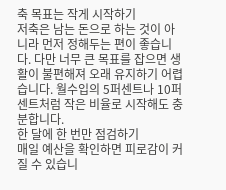축 목표는 작게 시작하기
저축은 남는 돈으로 하는 것이 아니라 먼저 정해두는 편이 좋습니다. 다만 너무 큰 목표를 잡으면 생활이 불편해져 오래 유지하기 어렵습니다. 월수입의 5퍼센트나 10퍼센트처럼 작은 비율로 시작해도 충분합니다.
한 달에 한 번만 점검하기
매일 예산을 확인하면 피로감이 커질 수 있습니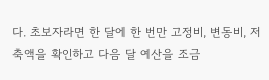다. 초보자라면 한 달에 한 번만 고정비, 변동비, 저축액을 확인하고 다음 달 예산을 조금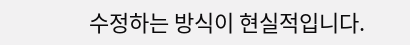수정하는 방식이 현실적입니다.